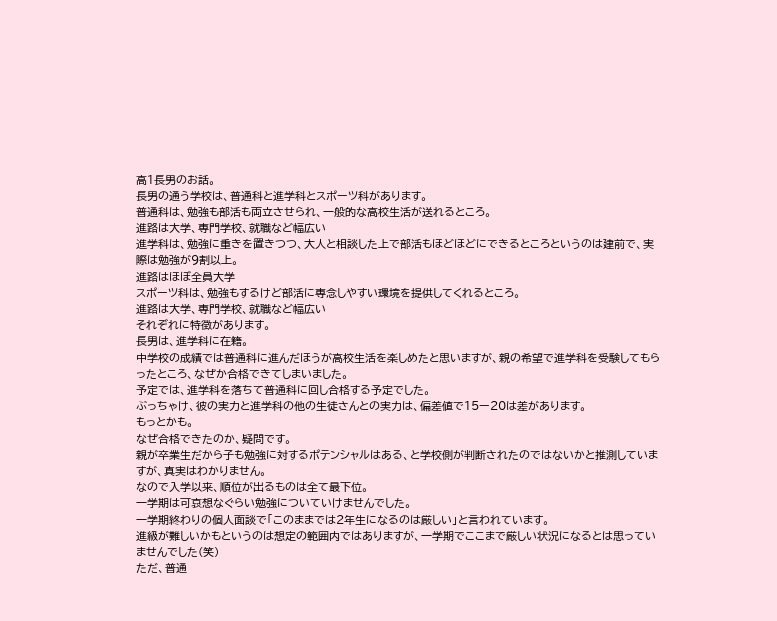高1長男のお話。
長男の通う学校は、普通科と進学科とスポーツ科があります。
普通科は、勉強も部活も両立させられ、一般的な高校生活が送れるところ。
進路は大学、専門学校、就職など幅広い
進学科は、勉強に重きを置きつつ、大人と相談した上で部活もほどほどにできるところというのは建前で、実際は勉強が9割以上。
進路はほぼ全員大学
スポーツ科は、勉強もするけど部活に専念しやすい環境を提供してくれるところ。
進路は大学、専門学校、就職など幅広い
それぞれに特徴があります。
長男は、進学科に在籍。
中学校の成績では普通科に進んだほうが高校生活を楽しめたと思いますが、親の希望で進学科を受験してもらったところ、なぜか合格できてしまいました。
予定では、進学科を落ちて普通科に回し合格する予定でした。
ぶっちゃけ、彼の実力と進学科の他の生徒さんとの実力は、偏差値で15ー20は差があります。
もっとかも。
なぜ合格できたのか、疑問です。
親が卒業生だから子も勉強に対するポテンシャルはある、と学校側が判断されたのではないかと推測していますが、真実はわかりません。
なので入学以来、順位が出るものは全て最下位。
一学期は可哀想なぐらい勉強についていけませんでした。
一学期終わりの個人面談で「このままでは2年生になるのは厳しい」と言われています。
進級が難しいかもというのは想定の範囲内ではありますが、一学期でここまで厳しい状況になるとは思っていませんでした(笑)
ただ、普通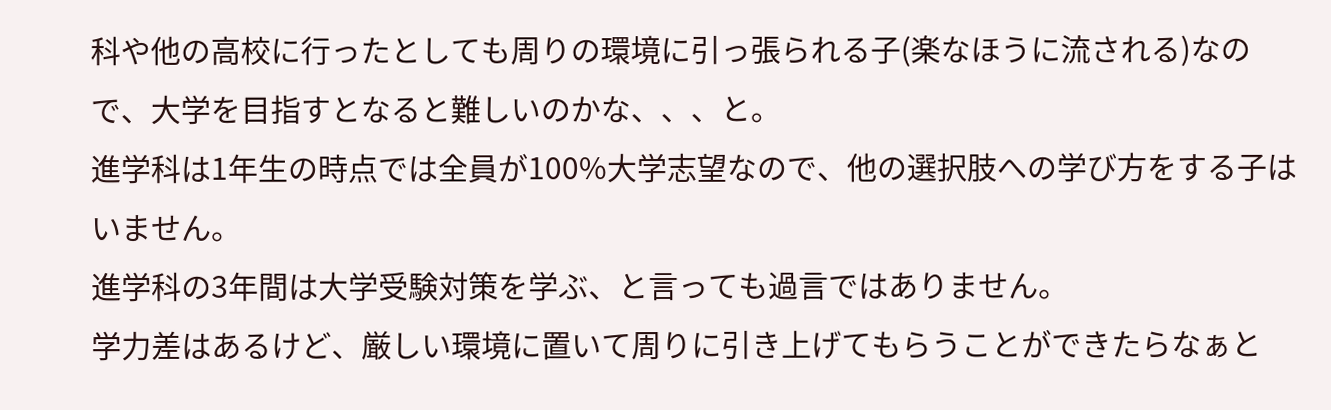科や他の高校に行ったとしても周りの環境に引っ張られる子(楽なほうに流される)なので、大学を目指すとなると難しいのかな、、、と。
進学科は1年生の時点では全員が100%大学志望なので、他の選択肢への学び方をする子はいません。
進学科の3年間は大学受験対策を学ぶ、と言っても過言ではありません。
学力差はあるけど、厳しい環境に置いて周りに引き上げてもらうことができたらなぁと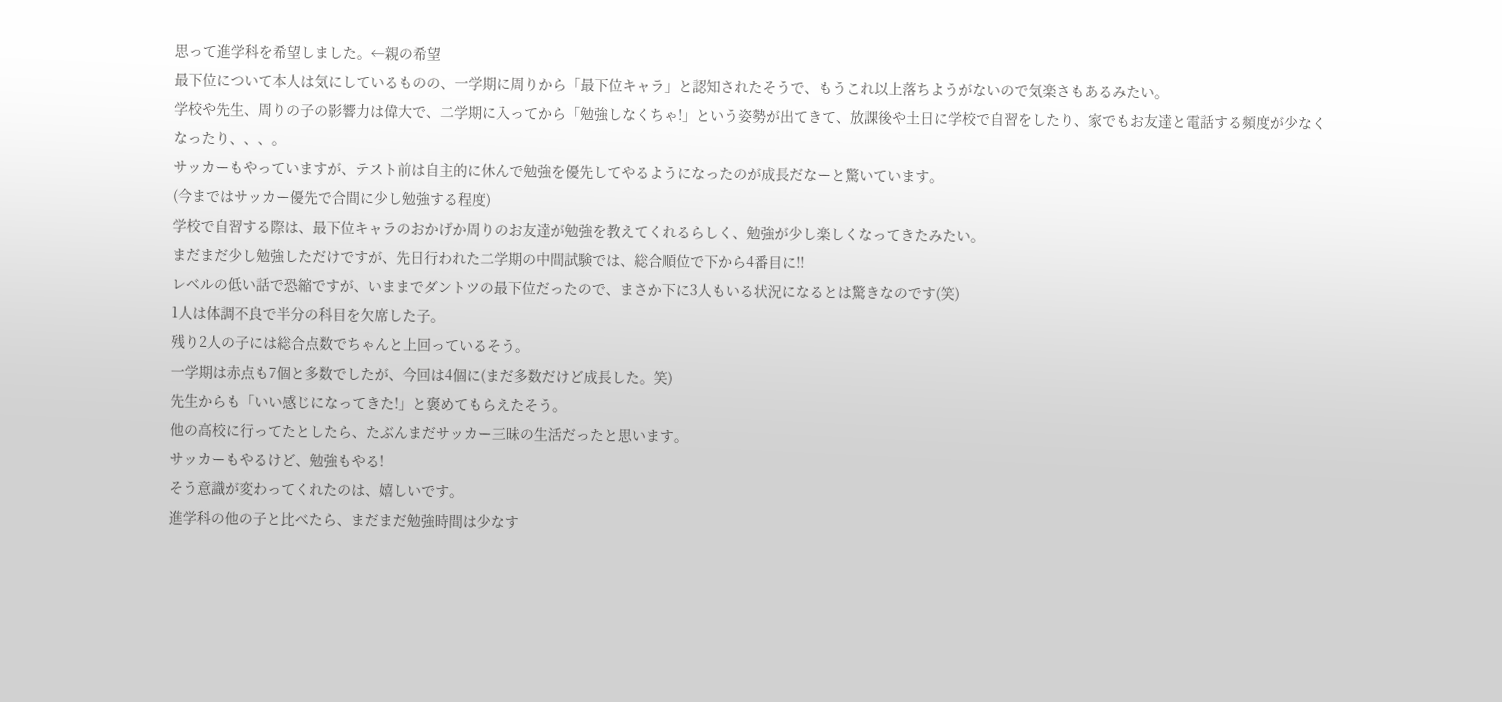思って進学科を希望しました。←親の希望
最下位について本人は気にしているものの、一学期に周りから「最下位キャラ」と認知されたそうで、もうこれ以上落ちようがないので気楽さもあるみたい。
学校や先生、周りの子の影響力は偉大で、二学期に入ってから「勉強しなくちゃ!」という姿勢が出てきて、放課後や土日に学校で自習をしたり、家でもお友達と電話する頻度が少なくなったり、、、。
サッカーもやっていますが、テスト前は自主的に休んで勉強を優先してやるようになったのが成長だなーと驚いています。
(今まではサッカー優先で合間に少し勉強する程度)
学校で自習する際は、最下位キャラのおかげか周りのお友達が勉強を教えてくれるらしく、勉強が少し楽しくなってきたみたい。
まだまだ少し勉強しただけですが、先日行われた二学期の中間試験では、総合順位で下から4番目に!!
レベルの低い話で恐縮ですが、いままでダントツの最下位だったので、まさか下に3人もいる状況になるとは驚きなのです(笑)
1人は体調不良で半分の科目を欠席した子。
残り2人の子には総合点数でちゃんと上回っているそう。
一学期は赤点も7個と多数でしたが、今回は4個に(まだ多数だけど成長した。笑)
先生からも「いい感じになってきた!」と褒めてもらえたそう。
他の高校に行ってたとしたら、たぶんまだサッカー三昧の生活だったと思います。
サッカーもやるけど、勉強もやる!
そう意識が変わってくれたのは、嬉しいです。
進学科の他の子と比べたら、まだまだ勉強時間は少なす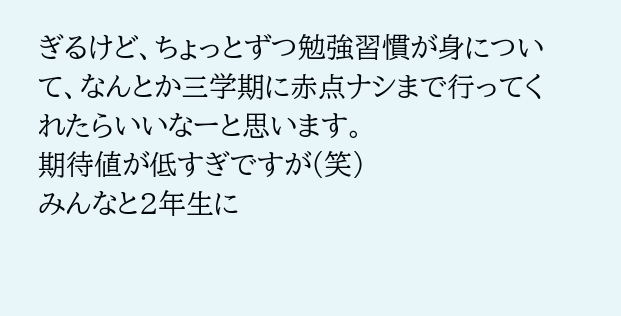ぎるけど、ちょっとずつ勉強習慣が身について、なんとか三学期に赤点ナシまで行ってくれたらいいなーと思います。
期待値が低すぎですが(笑)
みんなと2年生に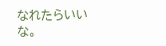なれたらいいな。